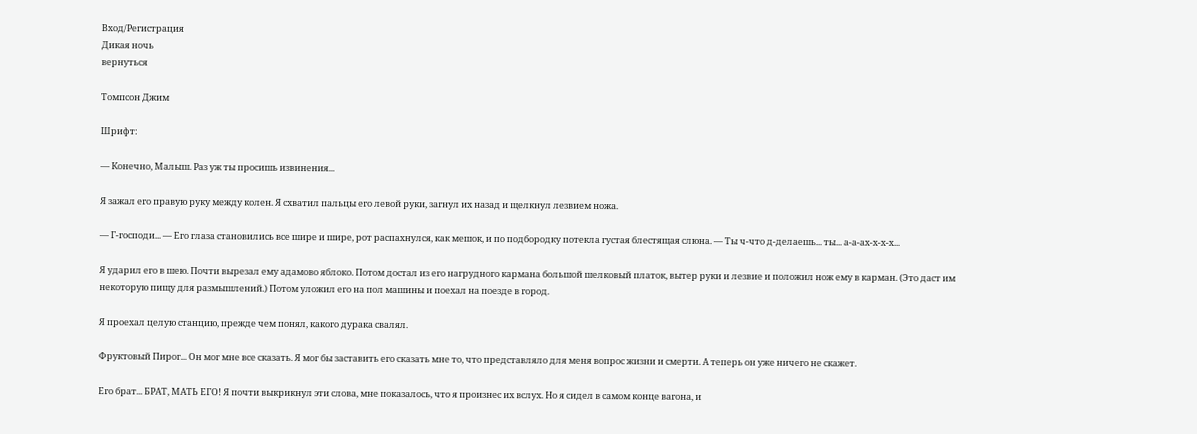Вход/Регистрация
Дикая ночь
вернуться

Томпсон Джим

Шрифт:

— Конечно, Малыш. Раз уж ты просишь извинения...

Я зажал его правую руку между колен. Я схватил пальцы его левой руки, загнул их назад и щелкнул лезвием ножа.

— Г-господи... — Его глаза становились все шире и шире, рот распахнулся, как мешок, и по подбородку потекла густая блестящая слюна. — Ты ч-что д-делаешь... ты... а-а-ах-х-х-х...

Я ударил его в шею. Почти вырезал ему адамово яблоко. Потом достал из его нагрудного кармана большой шелковый платок, вытер руки и лезвие и положил нож ему в карман. (Это даст им некоторую пищу для размышлений.) Потом уложил его на пол машины и поехал на поезде в город.

Я проехал целую станцию, прежде чем понял, какого дурака свалял.

Фруктовый Пирог... Он мог мне все сказать. Я мог бы заставить его сказать мне то, что представляло для меня вопрос жизни и смерти. А теперь он уже ничего не скажет.

Его брат... БРАТ, МАТЬ ЕГО! Я почти выкрикнул эти слова, мне показалось, что я произнес их вслух. Но я сидел в самом конце вагона, и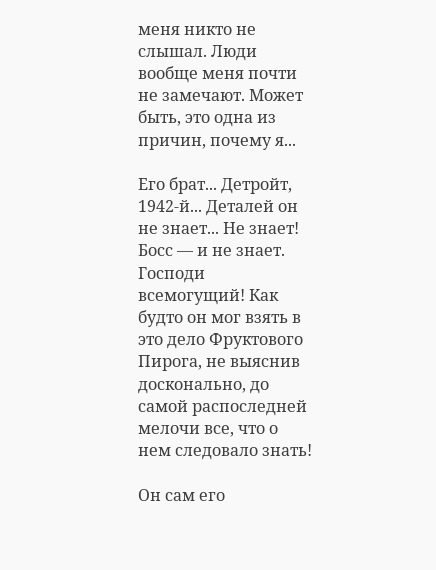меня никто не слышал. Люди вообще меня почти не замечают. Может быть, это одна из причин, почему я...

Его брат... Детройт, 1942-й... Деталей он не знает... Не знает! Босс — и не знает. Господи всемогущий! Как будто он мог взять в это дело Фруктового Пирога, не выяснив досконально, до самой распоследней мелочи все, что о нем следовало знать!

Он сам его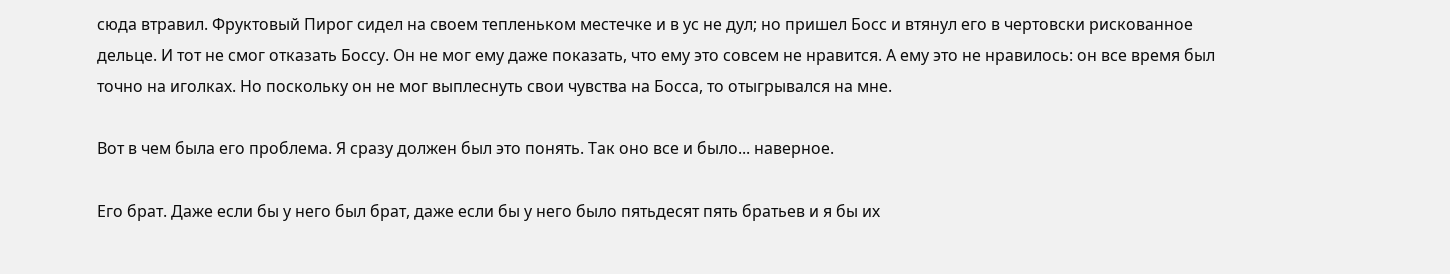сюда втравил. Фруктовый Пирог сидел на своем тепленьком местечке и в ус не дул; но пришел Босс и втянул его в чертовски рискованное дельце. И тот не смог отказать Боссу. Он не мог ему даже показать, что ему это совсем не нравится. А ему это не нравилось: он все время был точно на иголках. Но поскольку он не мог выплеснуть свои чувства на Босса, то отыгрывался на мне.

Вот в чем была его проблема. Я сразу должен был это понять. Так оно все и было... наверное.

Его брат. Даже если бы у него был брат, даже если бы у него было пятьдесят пять братьев и я бы их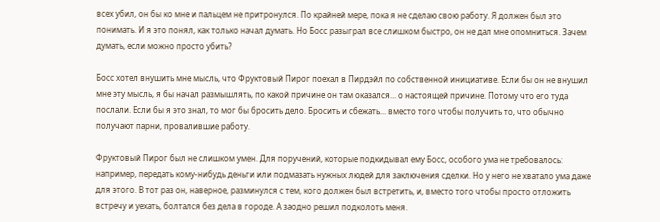всех убил, он бы ко мне и пальцем не притронулся. По крайней мере, пока я не сделаю свою работу. Я должен был это понимать. И я это понял, как только начал думать. Но Босс разыграл все слишком быстро, он не дал мне опомниться. Зачем думать, если можно просто убить?

Босс хотел внушить мне мысль, что Фруктовый Пирог поехал в Пирдэйл по собственной инициативе. Если бы он не внушил мне эту мысль, я бы начал размышлять, по какой причине он там оказался... о настоящей причине. Потому что его туда послали. Если бы я это знал, то мог бы бросить дело. Бросить и сбежать... вместо того чтобы получить то, что обычно получают парни, провалившие работу.

Фруктовый Пирог был не слишком умен. Для поручений, которые подкидывал ему Босс, особого ума не требовалось: например, передать кому-нибудь деньги или подмазать нужных людей для заключения сделки. Но у него не хватало ума даже для этого. В тот раз он, наверное, разминулся с тем, кого должен был встретить, и, вместо того чтобы просто отложить встречу и уехать, болтался без дела в городе. А заодно решил подколоть меня.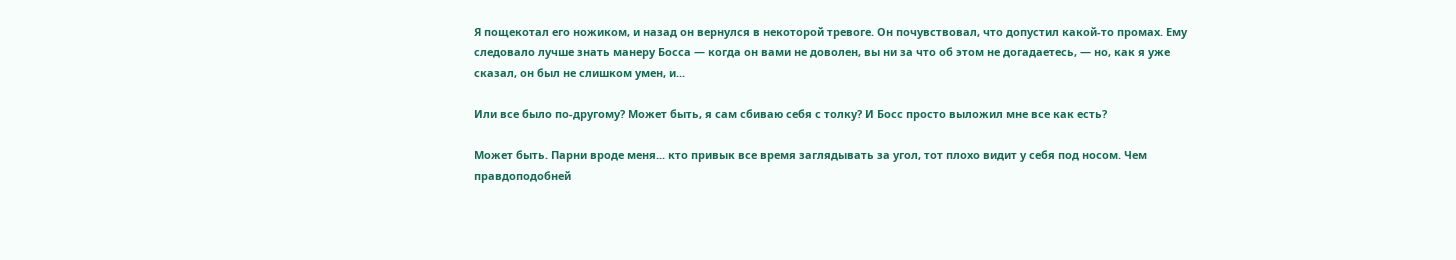Я пощекотал его ножиком, и назад он вернулся в некоторой тревоге. Он почувствовал, что допустил какой-то промах. Ему следовало лучше знать манеру Босса — когда он вами не доволен, вы ни за что об этом не догадаетесь, — но, как я уже сказал, он был не слишком умен, и...

Или все было по-другому? Может быть, я сам сбиваю себя с толку? И Босс просто выложил мне все как есть?

Может быть. Парни вроде меня... кто привык все время заглядывать за угол, тот плохо видит у себя под носом. Чем правдоподобней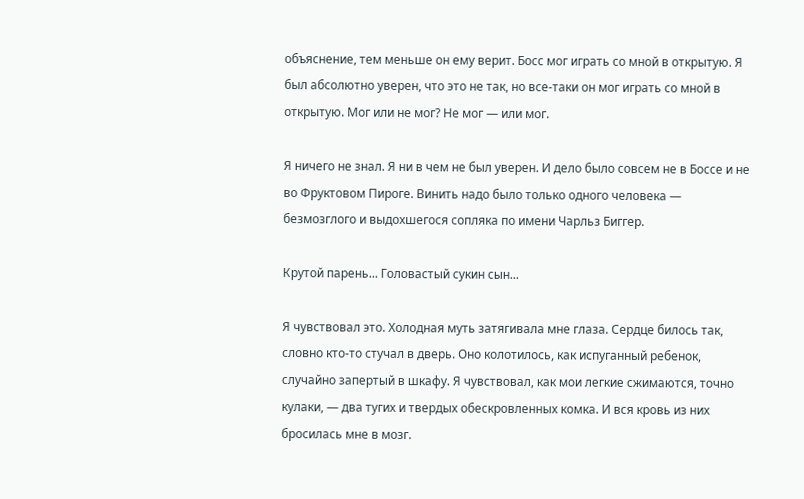объяснение, тем меньше он ему верит. Босс мог играть со мной в открытую. Я был абсолютно уверен, что это не так, но все-таки он мог играть со мной в открытую. Мог или не мог? Не мог — или мог.

Я ничего не знал. Я ни в чем не был уверен. И дело было совсем не в Боссе и не во Фруктовом Пироге. Винить надо было только одного человека — безмозглого и выдохшегося сопляка по имени Чарльз Биггер.

Крутой парень... Головастый сукин сын...

Я чувствовал это. Холодная муть затягивала мне глаза. Сердце билось так, словно кто-то стучал в дверь. Оно колотилось, как испуганный ребенок, случайно запертый в шкафу. Я чувствовал, как мои легкие сжимаются, точно кулаки, — два тугих и твердых обескровленных комка. И вся кровь из них бросилась мне в мозг.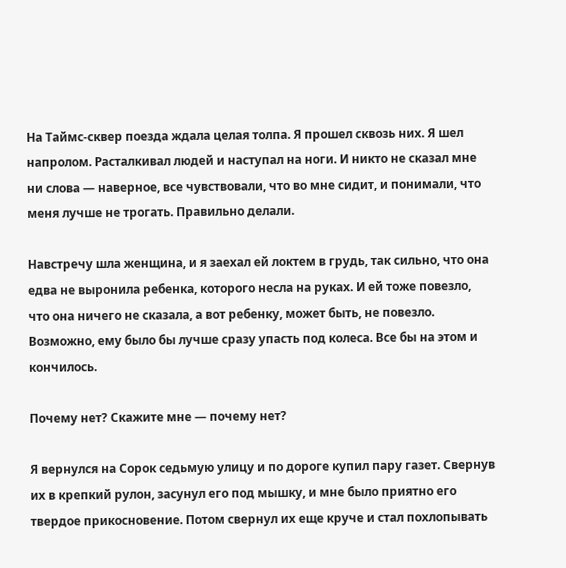На Таймс-сквер поезда ждала целая толпа. Я прошел сквозь них. Я шел напролом. Расталкивал людей и наступал на ноги. И никто не сказал мне ни слова — наверное, все чувствовали, что во мне сидит, и понимали, что меня лучше не трогать. Правильно делали.

Навстречу шла женщина, и я заехал ей локтем в грудь, так сильно, что она едва не выронила ребенка, которого несла на руках. И ей тоже повезло, что она ничего не сказала, а вот ребенку, может быть, не повезло. Возможно, ему было бы лучше сразу упасть под колеса. Все бы на этом и кончилось.

Почему нет? Скажите мне — почему нет?

Я вернулся на Сорок седьмую улицу и по дороге купил пару газет. Свернув их в крепкий рулон, засунул его под мышку, и мне было приятно его твердое прикосновение. Потом свернул их еще круче и стал похлопывать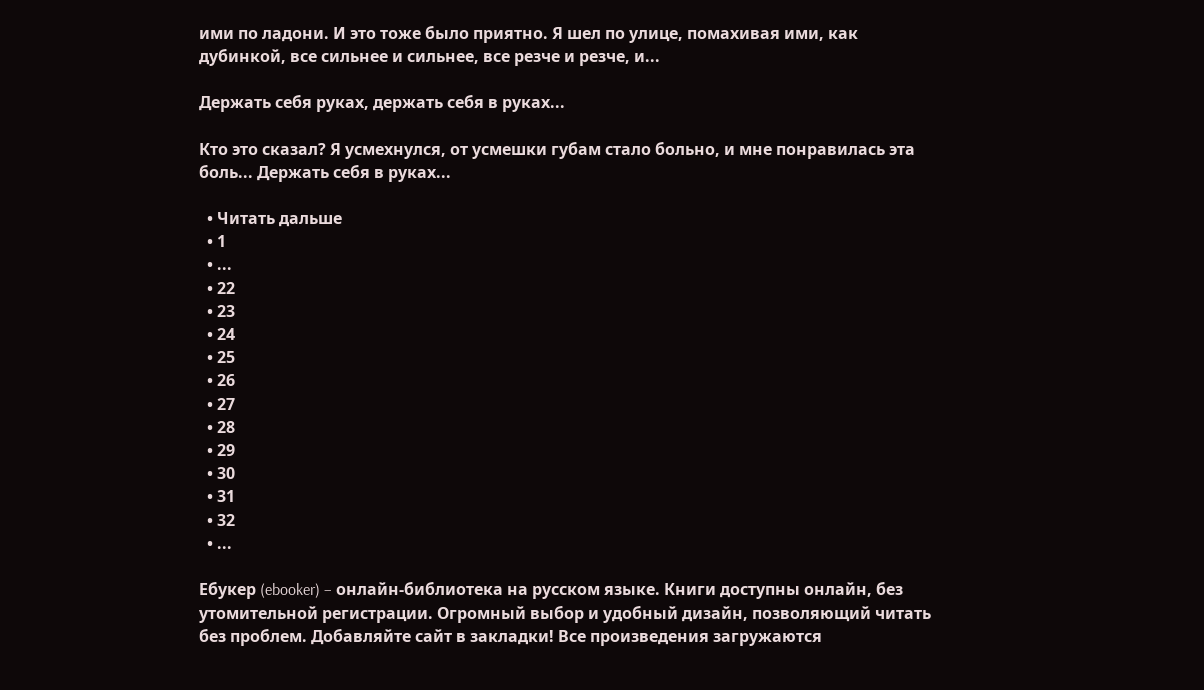ими по ладони. И это тоже было приятно. Я шел по улице, помахивая ими, как дубинкой, все сильнее и сильнее, все резче и резче, и...

Держать себя руках, держать себя в руках...

Кто это сказал? Я усмехнулся, от усмешки губам стало больно, и мне понравилась эта боль... Держать себя в руках...

  • Читать дальше
  • 1
  • ...
  • 22
  • 23
  • 24
  • 25
  • 26
  • 27
  • 28
  • 29
  • 30
  • 31
  • 32
  • ...

Ебукер (ebooker) – онлайн-библиотека на русском языке. Книги доступны онлайн, без утомительной регистрации. Огромный выбор и удобный дизайн, позволяющий читать без проблем. Добавляйте сайт в закладки! Все произведения загружаются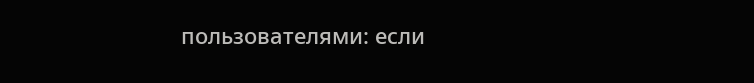пользователями: если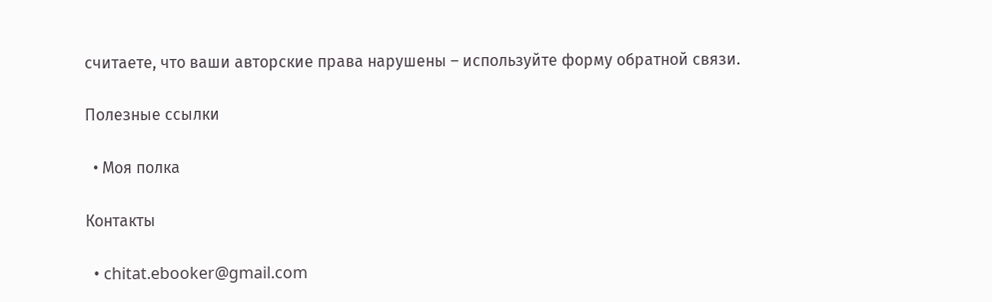считаете, что ваши авторские права нарушены – используйте форму обратной связи.

Полезные ссылки

  • Моя полка

Контакты

  • chitat.ebooker@gmail.com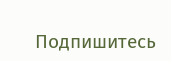Подпишитесь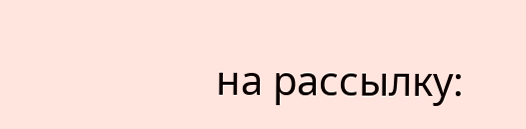на рассылку: